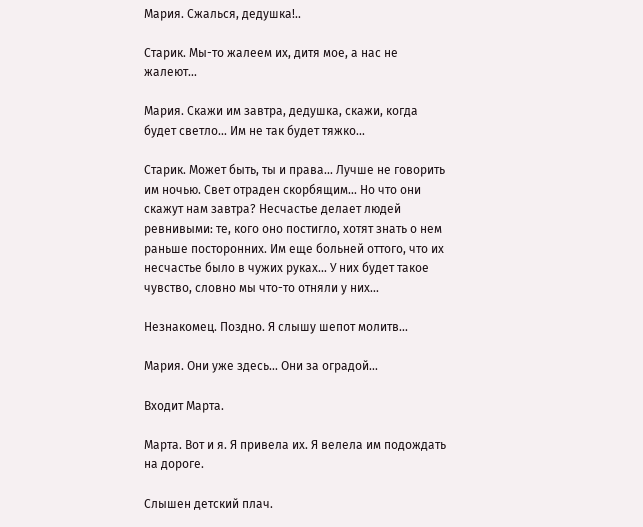Мария. Сжалься, дедушка!..

Старик. Мы-то жалеем их, дитя мое, а нас не жалеют...

Мария. Скажи им завтра, дедушка, скажи, когда будет светло... Им не так будет тяжко...

Старик. Может быть, ты и права... Лучше не говорить им ночью. Свет отраден скорбящим... Но что они скажут нам завтра? Несчастье делает людей ревнивыми: те, кого оно постигло, хотят знать о нем раньше посторонних. Им еще больней оттого, что их несчастье было в чужих руках... У них будет такое чувство, словно мы что-то отняли у них...

Незнакомец. Поздно. Я слышу шепот молитв...

Мария. Они уже здесь... Они за оградой...

Входит Марта.

Марта. Вот и я. Я привела их. Я велела им подождать на дороге.

Слышен детский плач.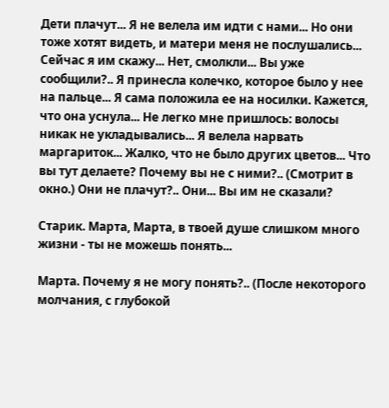Дети плачут... Я не велела им идти с нами... Но они тоже хотят видеть, и матери меня не послушались... Сейчас я им скажу... Нет, смолкли... Вы уже сообщили?.. Я принесла колечко, которое было у нее на пальце... Я сама положила ее на носилки. Кажется, что она уснула... Не легко мне пришлось: волосы никак не укладывались... Я велела нарвать маргариток... Жалко, что не было других цветов... Что вы тут делаете? Почему вы не с ними?.. (Смотрит в окно.) Они не плачут?.. Они... Вы им не сказали?

Старик. Марта, Марта, в твоей душе слишком много жизни - ты не можешь понять...

Марта. Почему я не могу понять?.. (После некоторого молчания, с глубокой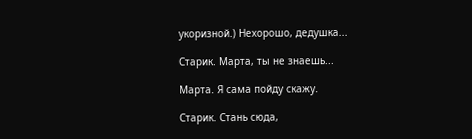укоризной.) Нехорошо, дедушка...

Старик. Марта, ты не знаешь...

Марта. Я сама пойду скажу.

Старик. Стань сюда,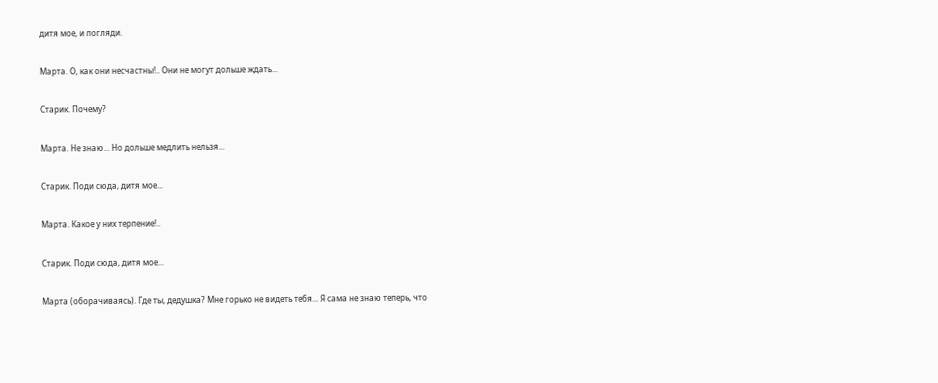дитя мое, и погляди.

Марта. О, как они несчастны!.. Они не могут дольше ждать...

Старик. Почему?

Марта. Не знаю... Но дольше медлить нельзя...

Старик. Поди сюда, дитя мое...

Марта. Какое у них терпение!..

Старик. Поди сюда, дитя мое...

Марта (оборачиваясь). Где ты, дедушка? Мне горько не видеть тебя... Я сама не знаю теперь, что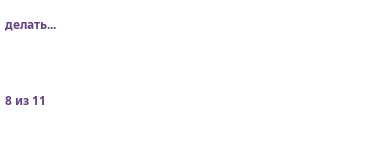делать...



8 из 11